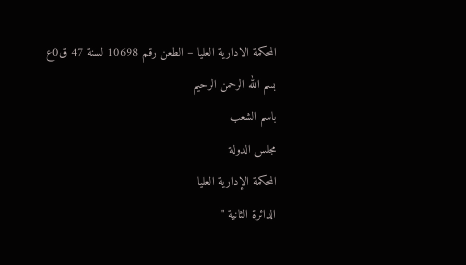المحكمة الادارية العليا – الطعن رقم 10698 لسنة 47 ق0ع
بسم الله الرحمن الرحيم
باسم الشعب
مجلس الدولة
المحكمة الإدارية العليا
الدائرة الثانية "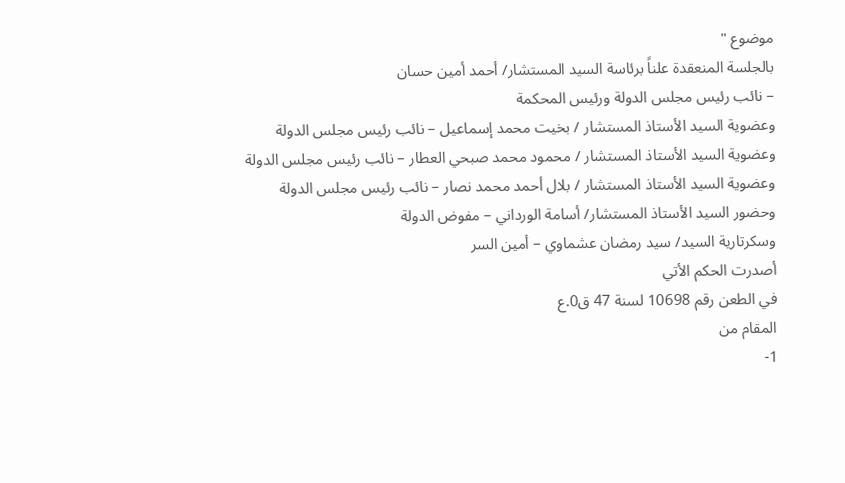موضوع "
بالجلسة المنعقدة علناً برئاسة السيد المستشار/ أحمد أمين حسان
– نائب رئيس مجلس الدولة ورئيس المحكمة
وعضوية السيد الأستاذ المستشار / بخيت محمد إسماعيل – نائب رئيس مجلس الدولة
وعضوية السيد الأستاذ المستشار / محمود محمد صبحي العطار – نائب رئيس مجلس الدولة
وعضوية السيد الأستاذ المستشار / بلال أحمد محمد نصار – نائب رئيس مجلس الدولة
وحضور السيد الأستاذ المستشار/ أسامة الورداني – مفوض الدولة
وسكرتارية السيد/ سيد رمضان عشماوي – أمين السر
أصدرت الحكم الأتي
في الطعن رقم 10698 لسنة 47 ق0.ع
المقام من
1-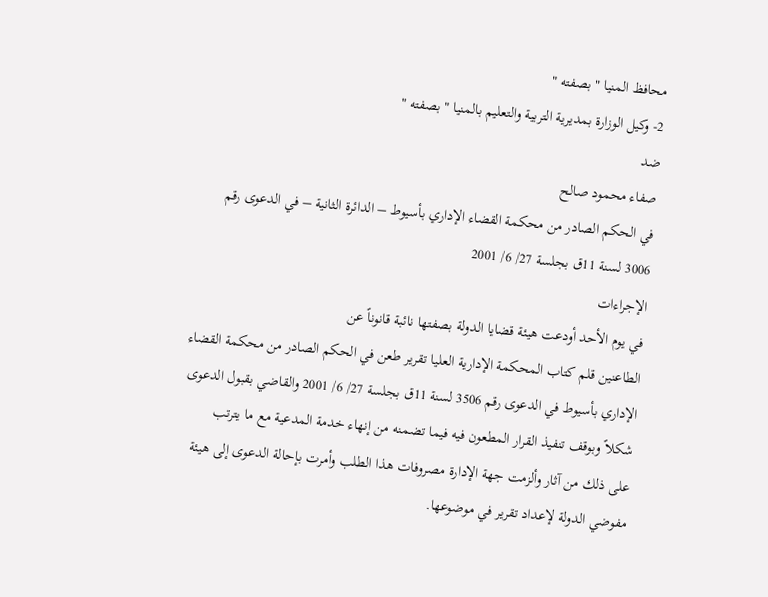محافظ المنيا " بصفته "
2- وكيل الوزارة بمديرية التربية والتعليم بالمنيا " بصفته "
ضد
صفاء محمود صالح
في الحكم الصادر من محكمة القضاء الإداري بأسيوط – الدائرة الثانية – في الدعوى رقم
3006 لسنة 11ق بجلسة 27/ 6/ 2001
الإجراءات
في يوم الأحد أودعت هيئة قضايا الدولة بصفتها نائبة قانوناً عن
الطاعنين قلم كتاب المحكمة الإدارية العليا تقرير طعن في الحكم الصادر من محكمة القضاء
الإداري بأسيوط في الدعوى رقم 3506 لسنة 11ق بجلسة 27/ 6/ 2001 والقاضي بقبول الدعوى
شكلاً وبوقف تنفيذ القرار المطعون فيه فيما تضمنه من إنهاء خدمة المدعية مع ما يترتب
على ذلك من آثار وألزمت جهة الإدارة مصروفات هذا الطلب وأمرت بإحالة الدعوى إلى هيئة
مفوضي الدولة لإعداد تقرير في موضوعها.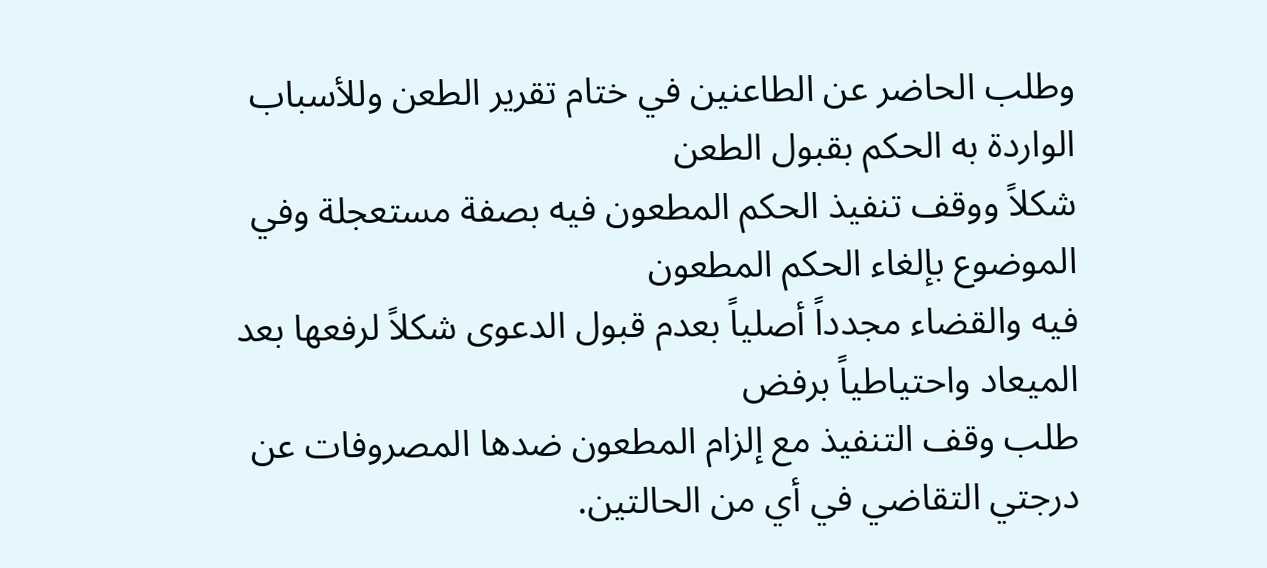وطلب الحاضر عن الطاعنين في ختام تقرير الطعن وللأسباب الواردة به الحكم بقبول الطعن
شكلاً ووقف تنفيذ الحكم المطعون فيه بصفة مستعجلة وفي الموضوع بإلغاء الحكم المطعون
فيه والقضاء مجدداً أصلياً بعدم قبول الدعوى شكلاً لرفعها بعد الميعاد واحتياطياً برفض
طلب وقف التنفيذ مع إلزام المطعون ضدها المصروفات عن درجتي التقاضي في أي من الحالتين.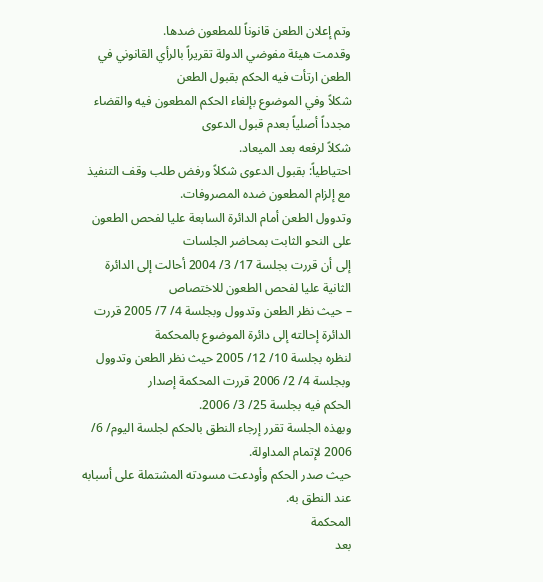وتم إعلان الطعن قانوناً للمطعون ضدها.
وقدمت هيئة مفوضي الدولة تقريراً بالرأي القانوني في الطعن ارتأت فيه الحكم بقبول الطعن
شكلاً وفي الموضوع بإلغاء الحكم المطعون فيه والقضاء مجدداً أصلياً بعدم قبول الدعوى
شكلاً لرفعه بعد الميعاد.
احتياطياً: بقبول الدعوى شكلاً ورفض طلب وقف التنفيذ مع إلزام المطعون ضده المصروفات.
وتدوول الطعن أمام الدائرة السابعة عليا لفحص الطعون على النحو الثابت بمحاضر الجلسات
إلى أن قررت بجلسة 17/ 3/ 2004 أحالت إلى الدائرة الثانية عليا لفحص الطعون للاختصاص
– حيث نظر الطعن وتدوول وبجلسة 4/ 7/ 2005 قررت الدائرة إحالته إلى دائرة الموضوع بالمحكمة
لنظره بجلسة 10/ 12/ 2005 حيث نظر الطعن وتدوول وبجلسة 4/ 2/ 2006 قررت المحكمة إصدار
الحكم فيه بجلسة 25/ 3/ 2006.
وبهذه الجلسة تقرر إرجاء النطق بالحكم لجلسة اليوم/ 6/ 2006 لإتمام المداولة.
حيث صدر الحكم وأودعت مسودته المشتملة على أسبابه عند النطق به.
المحكمة
بعد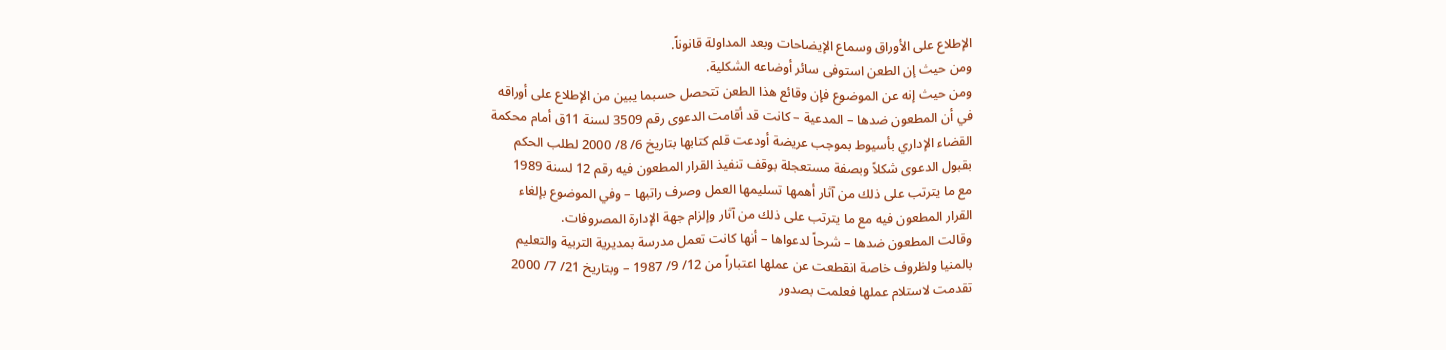الإطلاع على الأوراق وسماع الإيضاحات وبعد المداولة قانوناً.
ومن حيث إن الطعن استوفى سائر أوضاعه الشكلية.
ومن حيث إنه عن الموضوع فإن وقائع هذا الطعن تتحصل حسبما يبين من الإطلاع على أوراقه
في أن المطعون ضدها – المدعية – كانت قد أقامت الدعوى رقم 3509 لسنة 11ق أمام محكمة
القضاء الإداري بأسيوط بموجب عريضة أودعت قلم كتابها بتاريخ 6/ 8/ 2000 لطلب الحكم
بقبول الدعوى شكلاً وبصفة مستعجلة بوقف تنفيذ القرار المطعون فيه رقم 12 لسنة 1989
مع ما يترتب على ذلك من آثار أهمها تسليمها العمل وصرف راتبها – وفي الموضوع بإلغاء
القرار المطعون فيه مع ما يترتب على ذلك من آثار وإلزام جهة الإدارة المصروفات.
وقالت المطعون ضدها – شرحاً لدعواها – أنها كانت تعمل مدرسة بمديرية التربية والتعليم
بالمنيا ولظروف خاصة انقطعت عن عملها اعتباراً من 12/ 9/ 1987 – وبتاريخ 21/ 7/ 2000
تقدمت لاستلام عملها فعلمت بصدور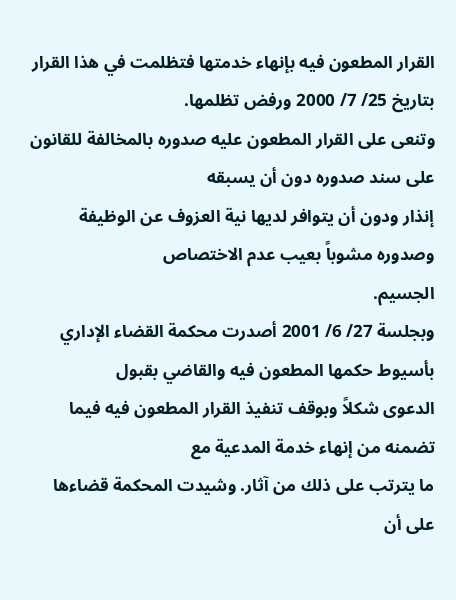القرار المطعون فيه بإنهاء خدمتها فتظلمت في هذا القرار
بتاريخ 25/ 7/ 2000 ورفض تظلمها.
وتنعى على القرار المطعون عليه صدوره بالمخالفة للقانون على سند صدوره دون أن يسبقه
إنذار ودون أن يتوافر لديها نية العزوف عن الوظيفة وصدوره مشوباً بعيب عدم الاختصاص
الجسيم.
وبجلسة 27/ 6/ 2001 أصدرت محكمة القضاء الإداري بأسيوط حكمها المطعون فيه والقاضي بقبول
الدعوى شكلاً وبوقف تنفيذ القرار المطعون فيه فيما تضمنه من إنهاء خدمة المدعية مع
ما يترتب على ذلك من آثار. وشيدت المحكمة قضاءها على أن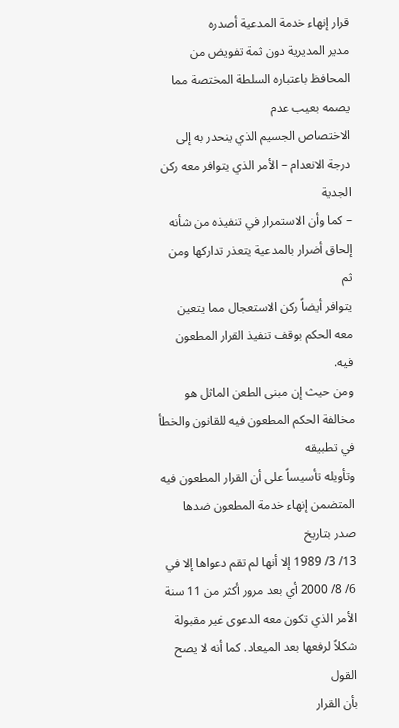قرار إنهاء خدمة المدعية أصدره
مدير المديرية دون ثمة تفويض من المحافظ باعتباره السلطة المختصة مما يصمه بعيب عدم
الاختصاص الجسيم الذي ينحدر به إلى درجة الانعدام – الأمر الذي يتوافر معه ركن الجدية
– كما وأن الاستمرار في تنفيذه من شأنه إلحاق أضرار بالمدعية يتعذر تداركها ومن ثم
يتوافر أيضاً ركن الاستعجال مما يتعين معه الحكم بوقف تنفيذ القرار المطعون فيه.
ومن حيث إن مبنى الطعن الماثل هو مخالفة الحكم المطعون فيه للقانون والخطأ في تطبيقه
وتأويله تأسيساً على أن القرار المطعون فيه المتضمن إنهاء خدمة المطعون ضدها صدر بتاريخ
13/ 3/ 1989 إلا أنها لم تقم دعواها إلا في 6/ 8/ 2000 أي بعد مرور أكثر من 11 سنة
الأمر الذي تكون معه الدعوى غير مقبولة شكلاً لرفعها بعد الميعاد. كما أنه لا يصح القول
بأن القرار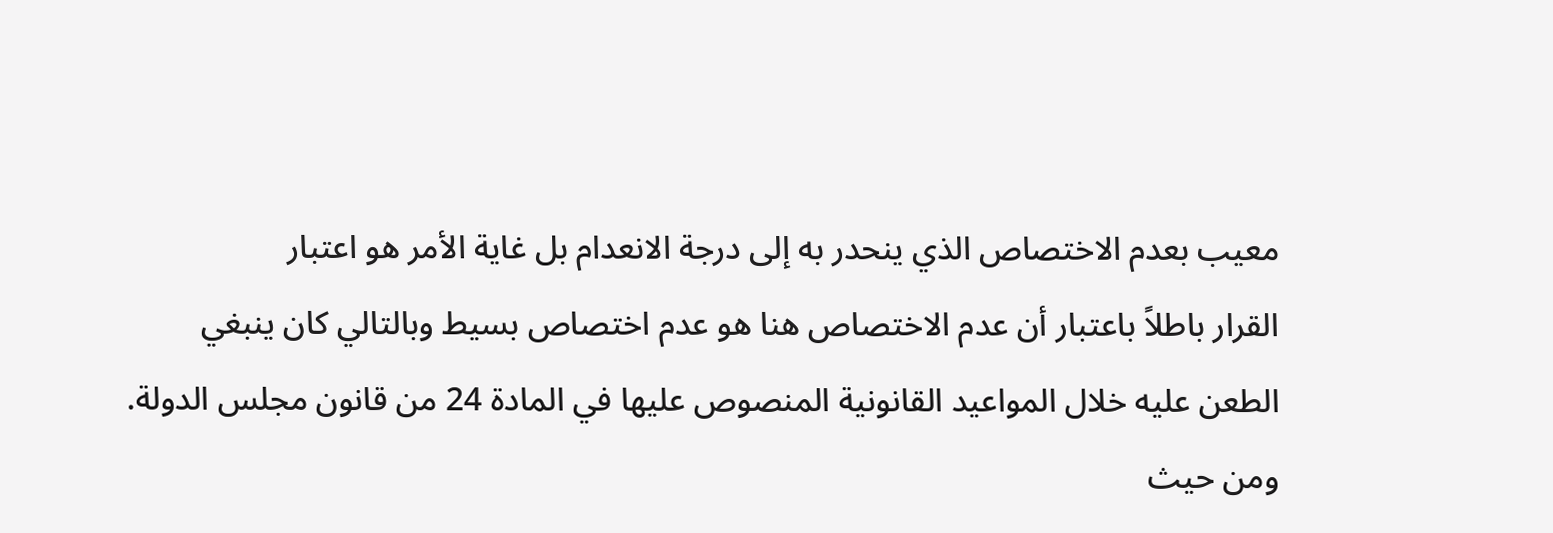معيب بعدم الاختصاص الذي ينحدر به إلى درجة الانعدام بل غاية الأمر هو اعتبار
القرار باطلاً باعتبار أن عدم الاختصاص هنا هو عدم اختصاص بسيط وبالتالي كان ينبغي
الطعن عليه خلال المواعيد القانونية المنصوص عليها في المادة 24 من قانون مجلس الدولة.
ومن حيث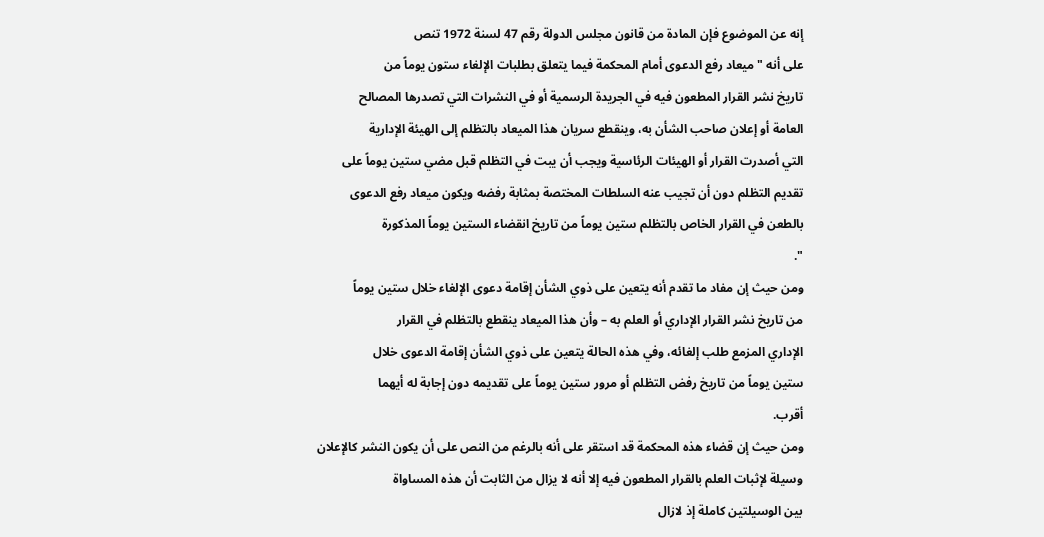إنه عن الموضوع فإن المادة من قانون مجلس الدولة رقم 47 لسنة 1972 تنص
على أنه " ميعاد رفع الدعوى أمام المحكمة فيما يتعلق بطلبات الإلغاء ستون يوماً من
تاريخ نشر القرار المطعون فيه في الجريدة الرسمية أو في النشرات التي تصدرها المصالح
العامة أو إعلان صاحب الشأن به، وينقطع سريان هذا الميعاد بالتظلم إلى الهيئة الإدارية
التي أصدرت القرار أو الهيئات الرئاسية ويجب أن يبت في التظلم قبل مضي ستين يوماً على
تقديم التظلم دون أن تجيب عنه السلطات المختصة بمثابة رفضه ويكون ميعاد رفع الدعوى
بالطعن في القرار الخاص بالتظلم ستين يوماً من تاريخ انقضاء الستين يوماً المذكورة
".
ومن حيث إن مفاد ما تقدم أنه يتعين على ذوي الشأن إقامة دعوى الإلغاء خلال ستين يوماً
من تاريخ نشر القرار الإداري أو العلم به – وأن هذا الميعاد ينقطع بالتظلم في القرار
الإداري المزمع طلب إلغائه، وفي هذه الحالة يتعين على ذوي الشأن إقامة الدعوى خلال
ستين يوماً من تاريخ رفض التظلم أو مرور ستين يوماً على تقديمه دون إجابة له أيهما
أقرب.
ومن حيث إن قضاء هذه المحكمة قد استقر على أنه بالرغم من النص على أن يكون النشر كالإعلان
وسيلة لإثبات العلم بالقرار المطعون فيه إلا أنه لا يزال من الثابت أن هذه المساواة
بين الوسيلتين كاملة إذ لازال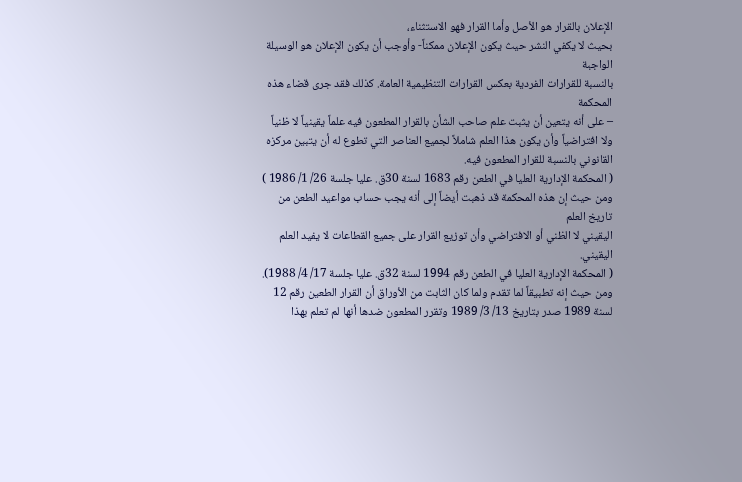الإعلان بالقرار هو الأصل وأما القرار فهو الاستثناء،
بحيث لا يكفي النشر حيث يكون الإعلان ممكناً- وأوجب أن يكون الإعلان هو الوسيلة الواجبة
بالنسبة للقرارات الفردية بعكس القرارات التنظيمية العامة. كذلك فقد جرى قضاء هذه المحكمة
– على أنه يتعين أن يثبت علم صاحب الشأن بالقرار المطعون فيه علماً يقينياً لا ظنياً
ولا افتراضياً وأن يكون هذا العلم شاملاً لجميع العناصر التي تطوع له أن يتبين مركزه
القانوني بالنسبة للقرار المطعون فيه.
( المحكمة الإدارية العليا في الطعن رقم 1683 لسنة 30ق. عليا جلسة 26/ 1/ 1986 )
ومن حيث إن هذه المحكمة قد ذهبت أيضاً إلى أنه يجب حساب مواعيد الطعن من تاريخ العلم
اليقيني لا الظني أو الافتراضي وأن توزيع القرار على جميع القطاعات لا يفيد العلم اليقيني.
( المحكمة الإدارية العليا في الطعن رقم 1994 لسنة 32ق. عليا جلسة 17/ 4/ 1988).
ومن حيث إنه تطبيقاً لما تقدم ولما كان الثابت من الأوراق أن القرار الطعين رقم 12
لسنة 1989 صدر بتاريخ 13/ 3/ 1989 وتقرر المطعون ضدها أنها لم تعلم بهذا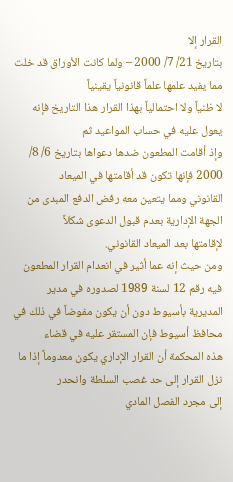القرار إلا
بتاريخ 21/ 7/ 2000 – ولما كانت الأوراق قد خلت مما يفيد علمها علماً قانونياً يقينياً
لا ظنياً ولا احتمالياً بهذا القرار هذا التاريخ فإنه يعول عليه في حساب المواعيد ثم
وإذ أقامت المطعون ضدها دعواها بتاريخ 6/ 8/ 2000 فإنها تكون قد أقامتها في الميعاد
القانوني ومما يتعين معه رفض الدفع المبدى من الجهة الإدارية بعدم قبول الدعوى شكلاً
لإقامتها بعد الميعاد القانوني.
ومن حيث إنه عما أثير في انعدام القرار المطعون فيه رقم 12 لسنة 1989 لصدوره في مدير
المديرية بأسيوط دون أن يكون مفوضاً في ذلك في محافظ أسيوط فإن المستقر عليه في قضاء
هذه المحكمة أن القرار الإداري يكون معدوماً إذا ما نزل القرار إلى حد غصب السلطة وانحدر
إلى مجرد الفصل المادي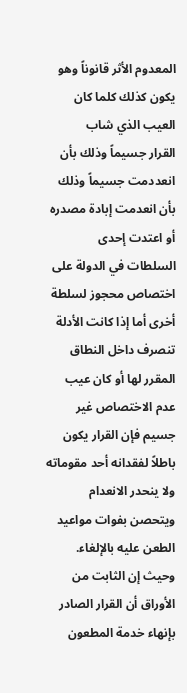المعدوم الأثر قانوناً وهو يكون كذلك كلما كان العيب الذي شاب
القرار جسيماً وذلك بأن انعددمت جسيماً وذلك بأن انعدمت إبادة مصدره أو اعتدت إحدى
السلطات في الدولة على اختصاص محجوز لسلطة أخرى أما إذا كانت الأدلة تنصرف داخل النطاق
المقرر لها أو كان عيب عدم الاختصاص غير جسيم فإن القرار يكون باطلاً لفقدانه أحد مقوماته
ولا ينحدر الانعدام ويتحصن بفوات مواعيد الطعن عليه بالإلغاء.
وحيث إن الثابت من الأوراق أن القرار الصادر بإنهاء خدمة المطعون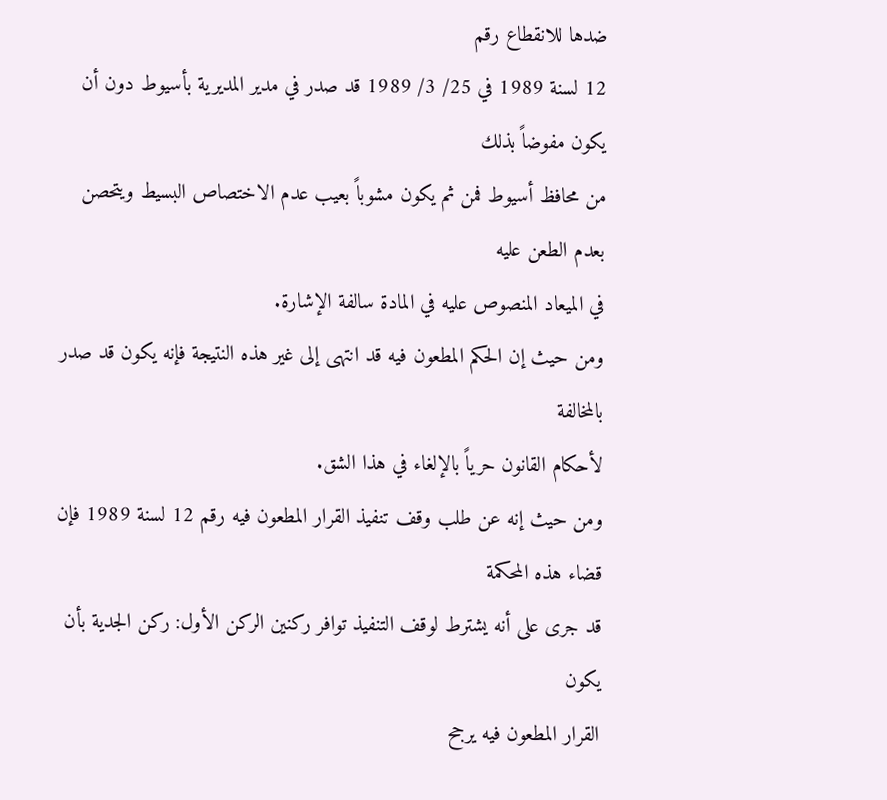ضدها للانقطاع رقم
12 لسنة 1989 في 25/ 3/ 1989 قد صدر في مدير المديرية بأسيوط دون أن يكون مفوضاً بذلك
من محافظ أسيوط فمن ثم يكون مشوباً بعيب عدم الاختصاص البسيط ويتحصن بعدم الطعن عليه
في الميعاد المنصوص عليه في المادة سالفة الإشارة.
ومن حيث إن الحكم المطعون فيه قد انتهى إلى غير هذه النتيجة فإنه يكون قد صدر بالمخالفة
لأحكام القانون حرياً بالإلغاء في هذا الشق.
ومن حيث إنه عن طلب وقف تنفيذ القرار المطعون فيه رقم 12 لسنة 1989 فإن قضاء هذه المحكمة
قد جرى على أنه يشترط لوقف التنفيذ توافر ركنين الركن الأول: ركن الجدية بأن يكون
القرار المطعون فيه يرجح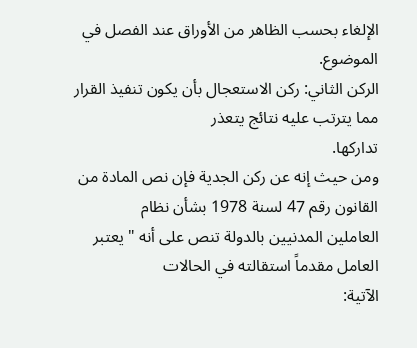الإلغاء بحسب الظاهر من الأوراق عند الفصل في الموضوع.
الركن الثاني: ركن الاستعجال بأن يكون تنفيذ القرار مما يترتب عليه نتائج يتعذر
تداركها.
ومن حيث إنه عن ركن الجدية فإن نص المادة من القانون رقم 47 لسنة 1978 بشأن نظام
العاملين المدنيين بالدولة تنص على أنه " يعتبر العامل مقدماً استقالته في الحالات
الآتية: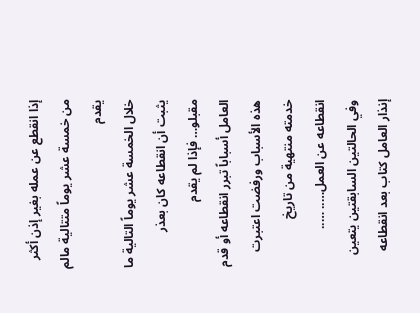إذا انقطع عن عمله بغير إذن أكثر من خمسة عشر يوماً متتالية مالم يقدم
خلال الخمسة عشر يوماً التالية ما يثبت أن انقطاعه كان بعذر مقبلو… فإذا لم يقدم
العامل أسباباً تبرر انقطاعه أو قدم هذه الأسباب ورفضت اعتبرت خدمته منتهية من تاريخ
انقطاعه عن العمل….. …..
وفي الحالتين السابقتين يتعين إنذار العامل كتاب بعد انقطاعه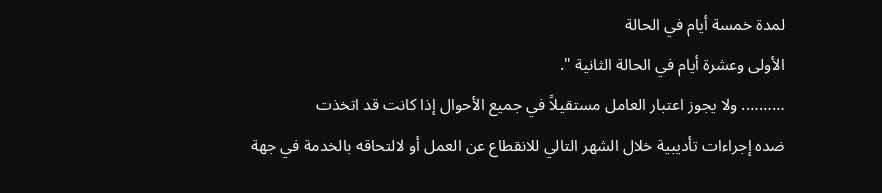لمدة خمسة أيام في الحالة
الأولى وعشرة أيام في الحالة الثانية ".
………. ولا يجوز اعتبار العامل مستقيلاً في جميع الأحوال إذا كانت قد اتخذت
ضده إجراءات تأديبية خلال الشهر التالي للانقطاع عن العمل أو لالتحاقه بالخدمة في جهة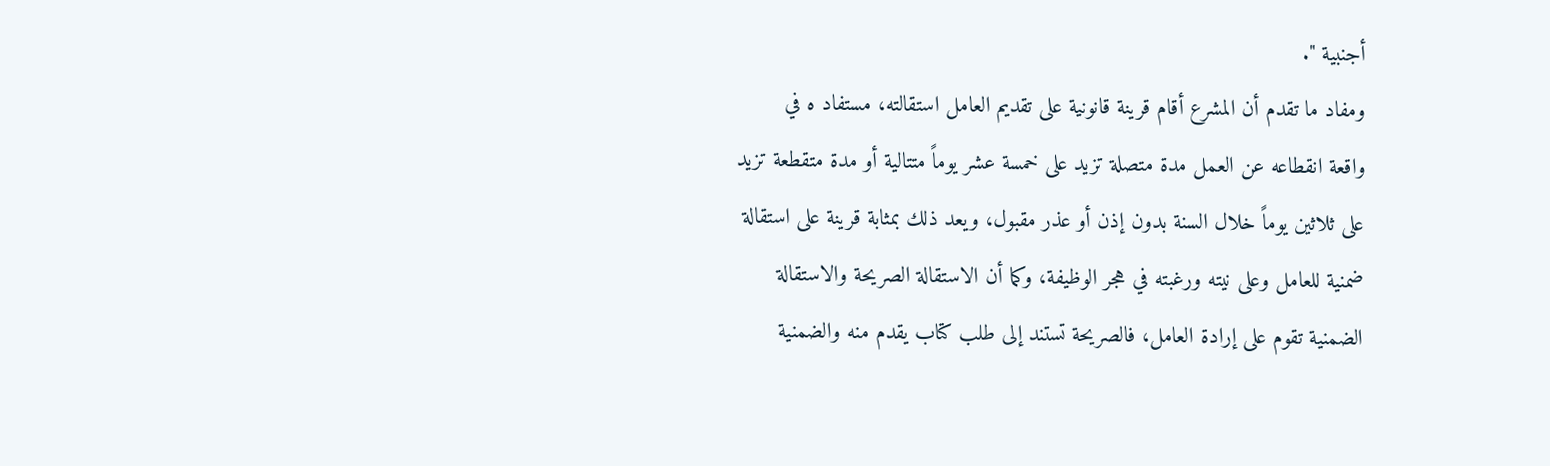أجنبية ".
ومفاد ما تقدم أن المشرع أقام قرينة قانونية على تقديم العامل استقالته، مستفاد ه في
واقعة انقطاعه عن العمل مدة متصلة تزيد على خمسة عشر يوماً متتالية أو مدة متقطعة تزيد
على ثلاثين يوماً خلال السنة بدون إذن أو عذر مقبول، ويعد ذلك بمثابة قرينة على استقالة
ضمنية للعامل وعلى نيته ورغبته في هجر الوظيفة، وكما أن الاستقالة الصريحة والاستقالة
الضمنية تقوم على إرادة العامل، فالصريحة تستند إلى طلب كتاب يقدم منه والضمنية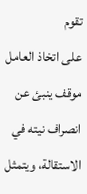تقوم
على اتخاذ العامل موقف ينبئ عن انصراف نيته في الاستقالة، ويتمثل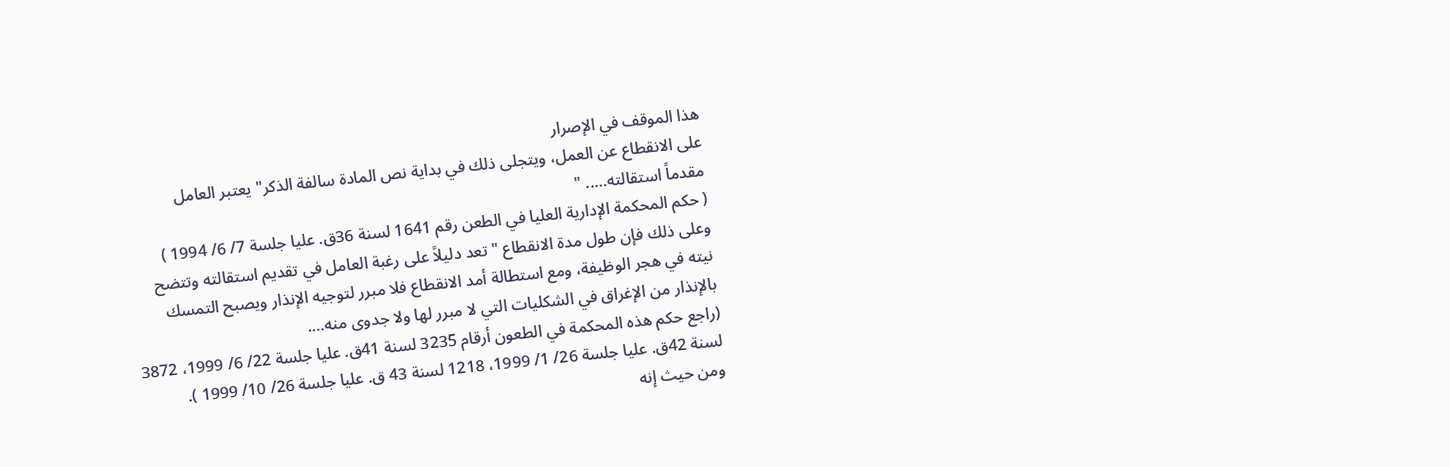هذا الموقف في الإصرار
على الانقطاع عن العمل، ويتجلى ذلك في بداية نص المادة سالفة الذكر" يعتبر العامل
مقدماً استقالته….. "
( حكم المحكمة الإدارية العليا في الطعن رقم 1641 لسنة 36ق. عليا جلسة 7/ 6/ 1994 )
وعلى ذلك فإن طول مدة الانقطاع " تعد دليلاً على رغبة العامل في تقديم استقالته وتتضح
نيته في هجر الوظيفة، ومع استطالة أمد الانقطاع فلا مبرر لتوجيه الإنذار ويصبح التمسك
بالإنذار من الإغراق في الشكليات التي لا مبرر لها ولا جدوى منه….
(راجع حكم هذه المحكمة في الطعون أرقام 3235 لسنة 41ق. عليا جلسة 22/ 6/ 1999، 3872
لسنة 42ق. عليا جلسة 26/ 1/ 1999، 1218 لسنة 43 ق. عليا جلسة 26/ 10/ 1999 ).
ومن حيث إنه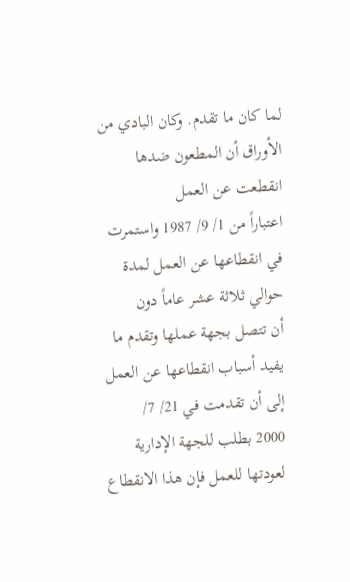لما كان ما تقدم. وكان البادي من الأوراق أن المطعون ضدها انقطعت عن العمل
اعتباراً من 1/ 9/ 1987 واستمرت في انقطاعها عن العمل لمدة حوالي ثلاثة عشر عاماً دون
أن تتصل بجهة عملها وتقدم ما يفيد أسباب انقطاعها عن العمل إلى أن تقدمت في 21/ 7/
2000 بطلب للجهة الإدارية لعودتها للعمل فإن هذا الانقطاع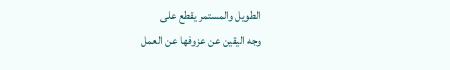الطويل والمستمر يقطع على
وجه اليقين عن عزوفها عن العمل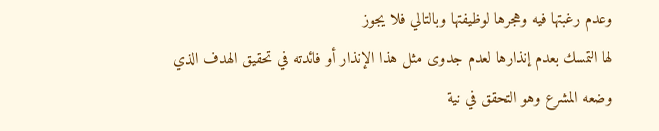وعدم رغبتها فيه وهجرها لوظيفتها وبالتالي فلا يجوز
لها التمسك بعدم إنذارها لعدم جدوى مثل هذا الإنذار أو فائدته في تحقيق الهدف الذي
وضعه المشرع وهو التحقق في نية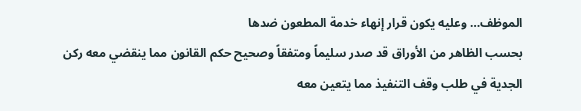الموظف… وعليه يكون قرار إنهاء خدمة المطعون ضدها
بحسب الظاهر من الأوراق قد صدر سليماً ومتفقاً وصحيح حكم القانون مما ينقضي معه ركن
الجدية في طلب وقف التنفيذ مما يتعين معه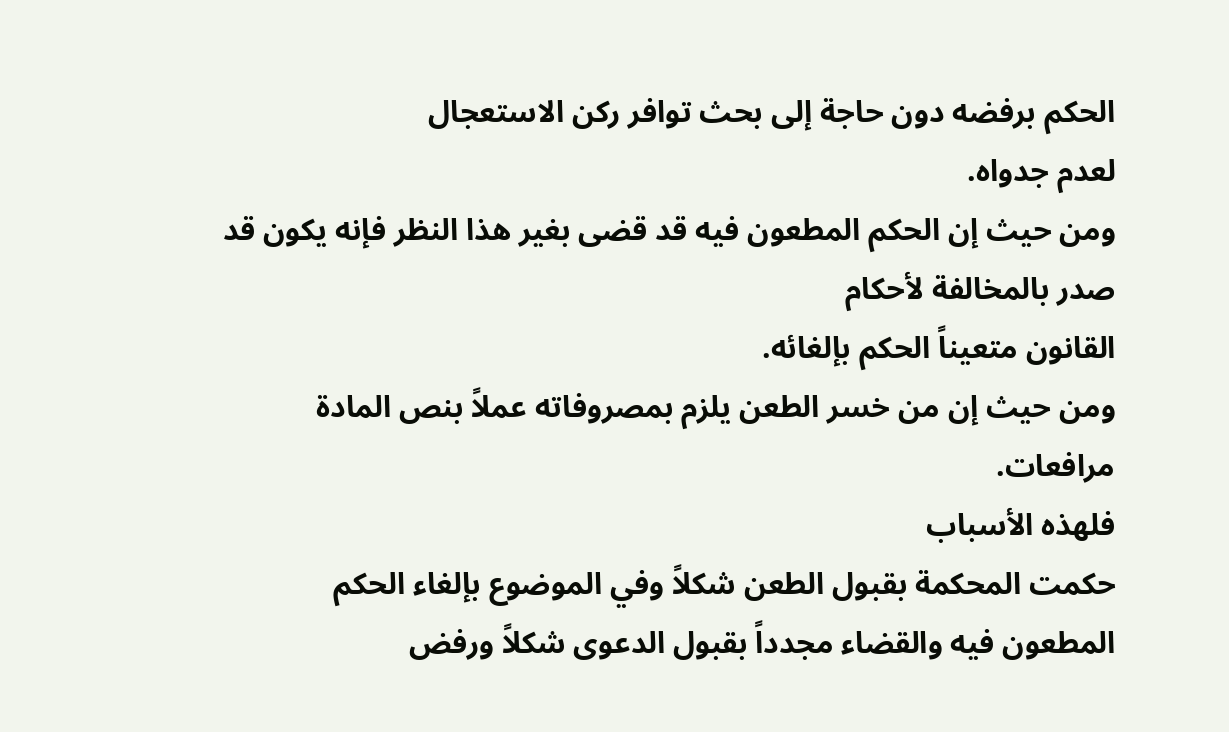الحكم برفضه دون حاجة إلى بحث توافر ركن الاستعجال
لعدم جدواه.
ومن حيث إن الحكم المطعون فيه قد قضى بغير هذا النظر فإنه يكون قد صدر بالمخالفة لأحكام
القانون متعيناً الحكم بإلغائه.
ومن حيث إن من خسر الطعن يلزم بمصروفاته عملاً بنص المادة مرافعات.
فلهذه الأسباب
حكمت المحكمة بقبول الطعن شكلاً وفي الموضوع بإلغاء الحكم
المطعون فيه والقضاء مجدداً بقبول الدعوى شكلاً ورفض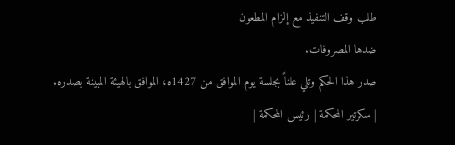طلب وقف التنفيذ مع إلزام المطعون
ضدها المصروفات.
صدر هذا الحكم وتلي علناً بجلسة يوم الموافق من 1427ه، الموافق بالهيئة المبينة بصدره.
| سكرتير المحكمة | رئيس المحكمة |